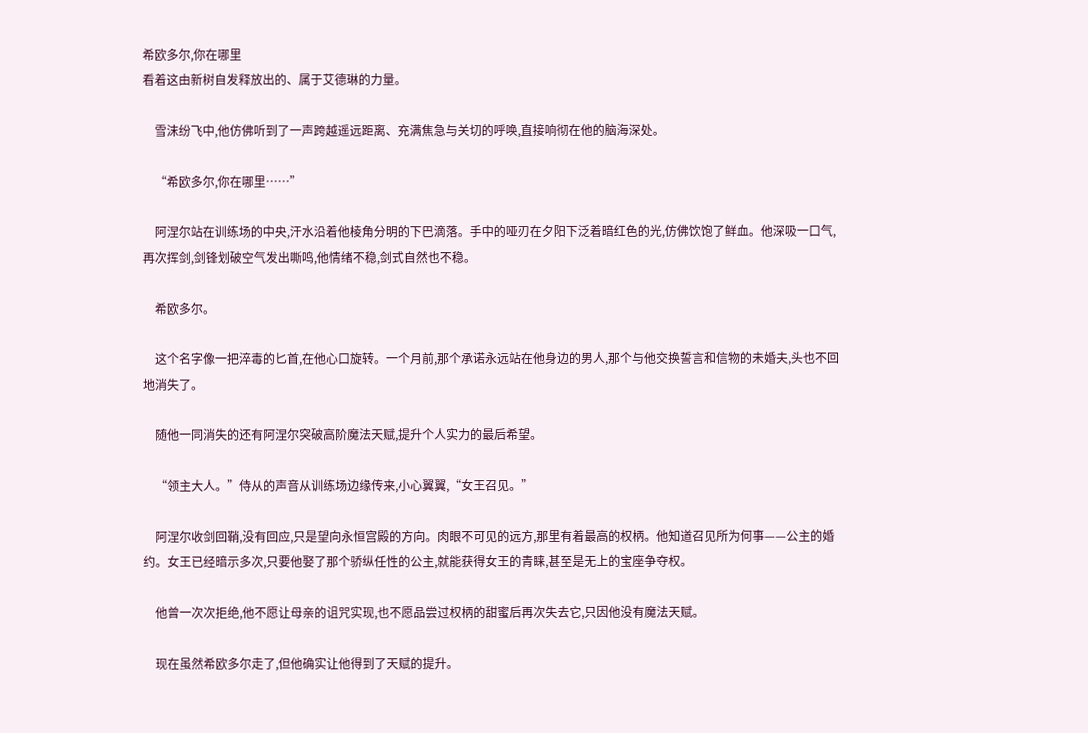希欧多尔,你在哪里
看着这由新树自发释放出的、属于艾德琳的力量。

    雪沫纷飞中,他仿佛听到了一声跨越遥远距离、充满焦急与关切的呼唤,直接响彻在他的脑海深处。

    “希欧多尔,你在哪里……”

    阿涅尔站在训练场的中央,汗水沿着他棱角分明的下巴滴落。手中的哑刃在夕阳下泛着暗红色的光,仿佛饮饱了鲜血。他深吸一口气,再次挥剑,剑锋划破空气发出嘶鸣,他情绪不稳,剑式自然也不稳。

    希欧多尔。

    这个名字像一把淬毒的匕首,在他心口旋转。一个月前,那个承诺永远站在他身边的男人,那个与他交换誓言和信物的未婚夫,头也不回地消失了。

    随他一同消失的还有阿涅尔突破高阶魔法天赋,提升个人实力的最后希望。

    “领主大人。”侍从的声音从训练场边缘传来,小心翼翼,“女王召见。”

    阿涅尔收剑回鞘,没有回应,只是望向永恒宫殿的方向。肉眼不可见的远方,那里有着最高的权柄。他知道召见所为何事——公主的婚约。女王已经暗示多次,只要他娶了那个骄纵任性的公主,就能获得女王的青睐,甚至是无上的宝座争夺权。

    他曾一次次拒绝,他不愿让母亲的诅咒实现,也不愿品尝过权柄的甜蜜后再次失去它,只因他没有魔法天赋。

    现在虽然希欧多尔走了,但他确实让他得到了天赋的提升。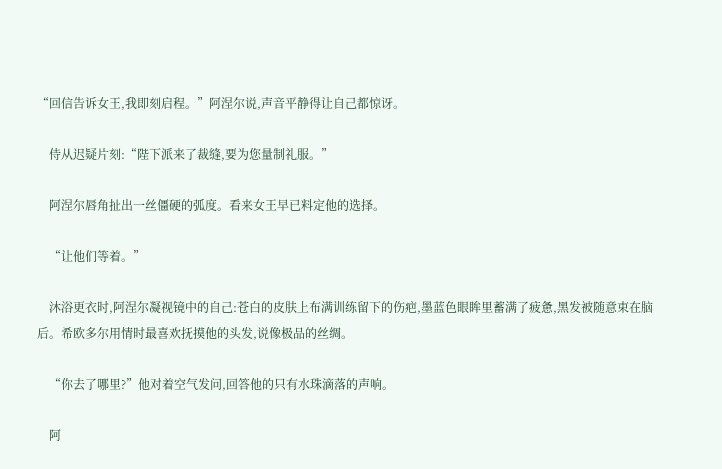“回信告诉女王,我即刻启程。”阿涅尔说,声音平静得让自己都惊讶。

    侍从迟疑片刻:“陛下派来了裁缝,要为您量制礼服。”

    阿涅尔唇角扯出一丝僵硬的弧度。看来女王早已料定他的选择。

    “让他们等着。”

    沐浴更衣时,阿涅尔凝视镜中的自己:苍白的皮肤上布满训练留下的伤疤,墨蓝色眼眸里蓄满了疲惫,黑发被随意束在脑后。希欧多尔用情时最喜欢抚摸他的头发,说像极品的丝绸。

    “你去了哪里?”他对着空气发问,回答他的只有水珠滴落的声响。

    阿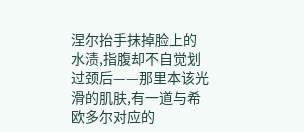涅尔抬手抹掉脸上的水渍,指腹却不自觉划过颈后——那里本该光滑的肌肤,有一道与希欧多尔对应的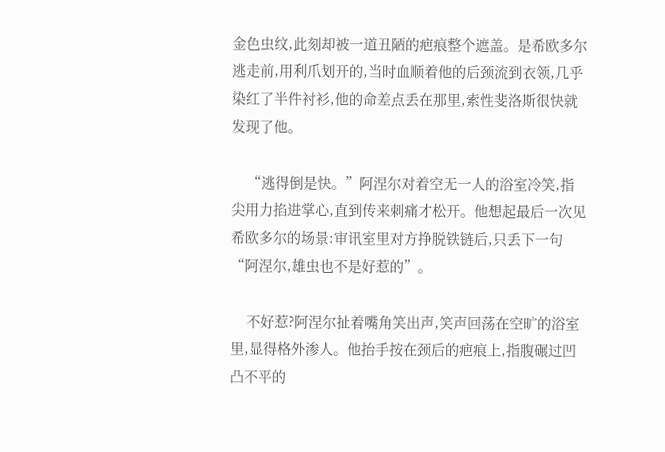金色虫纹,此刻却被一道丑陋的疤痕整个遮盖。是希欧多尔逃走前,用利爪划开的,当时血顺着他的后颈流到衣领,几乎染红了半件衬衫,他的命差点丢在那里,索性斐洛斯很快就发现了他。

    “逃得倒是快。”阿涅尔对着空无一人的浴室冷笑,指尖用力掐进掌心,直到传来刺痛才松开。他想起最后一次见希欧多尔的场景:审讯室里对方挣脱铁链后,只丢下一句“阿涅尔,雄虫也不是好惹的”。

    不好惹?阿涅尔扯着嘴角笑出声,笑声回荡在空旷的浴室里,显得格外渗人。他抬手按在颈后的疤痕上,指腹碾过凹凸不平的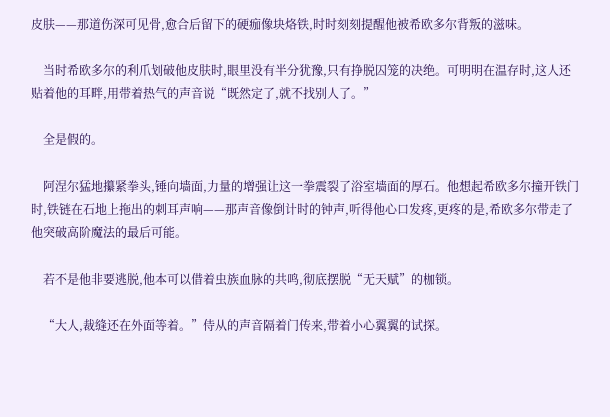皮肤——那道伤深可见骨,愈合后留下的硬痂像块烙铁,时时刻刻提醒他被希欧多尔背叛的滋味。

    当时希欧多尔的利爪划破他皮肤时,眼里没有半分犹豫,只有挣脱囚笼的决绝。可明明在温存时,这人还贴着他的耳畔,用带着热气的声音说“既然定了,就不找别人了。”

    全是假的。

    阿涅尔猛地攥紧拳头,锤向墙面,力量的增强让这一拳震裂了浴室墙面的厚石。他想起希欧多尔撞开铁门时,铁链在石地上拖出的刺耳声响——那声音像倒计时的钟声,听得他心口发疼,更疼的是,希欧多尔带走了他突破高阶魔法的最后可能。

    若不是他非要逃脱,他本可以借着虫族血脉的共鸣,彻底摆脱“无天赋”的枷锁。

    “大人,裁缝还在外面等着。”侍从的声音隔着门传来,带着小心翼翼的试探。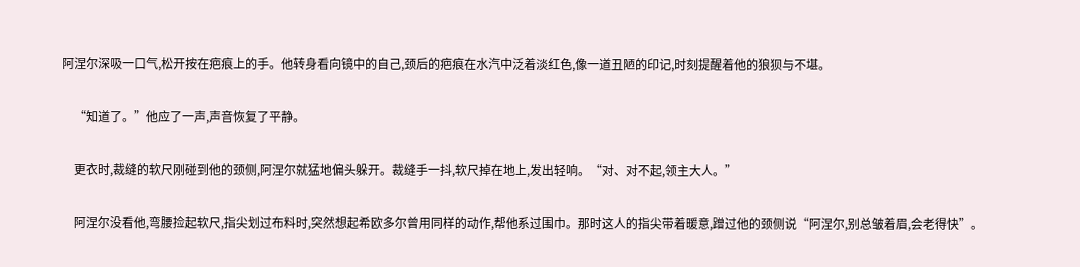阿涅尔深吸一口气,松开按在疤痕上的手。他转身看向镜中的自己,颈后的疤痕在水汽中泛着淡红色,像一道丑陋的印记,时刻提醒着他的狼狈与不堪。

    “知道了。”他应了一声,声音恢复了平静。

    更衣时,裁缝的软尺刚碰到他的颈侧,阿涅尔就猛地偏头躲开。裁缝手一抖,软尺掉在地上,发出轻响。“对、对不起,领主大人。”

    阿涅尔没看他,弯腰捡起软尺,指尖划过布料时,突然想起希欧多尔曾用同样的动作,帮他系过围巾。那时这人的指尖带着暖意,蹭过他的颈侧说“阿涅尔,别总皱着眉,会老得快”。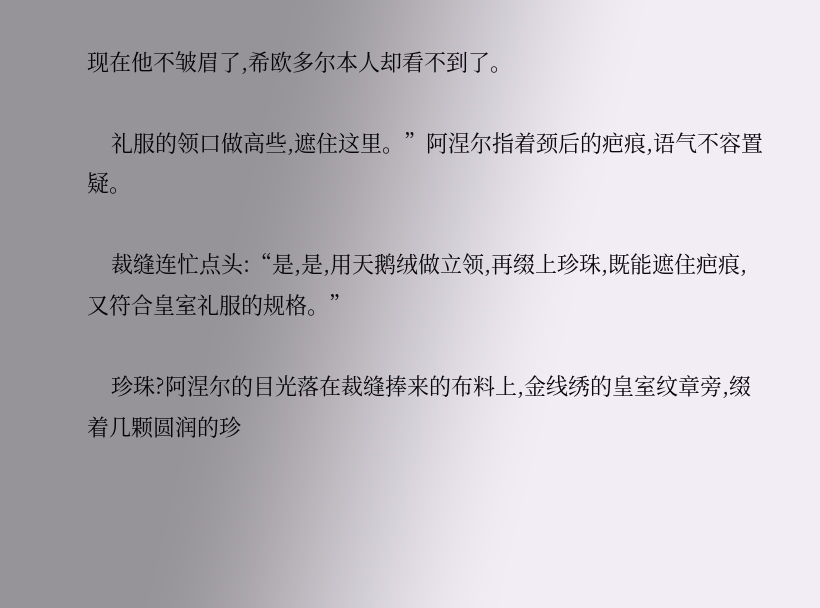现在他不皱眉了,希欧多尔本人却看不到了。

    礼服的领口做高些,遮住这里。”阿涅尔指着颈后的疤痕,语气不容置疑。

    裁缝连忙点头:“是,是,用天鹅绒做立领,再缀上珍珠,既能遮住疤痕,又符合皇室礼服的规格。”

    珍珠?阿涅尔的目光落在裁缝捧来的布料上,金线绣的皇室纹章旁,缀着几颗圆润的珍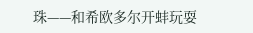珠——和希欧多尔开蚌玩耍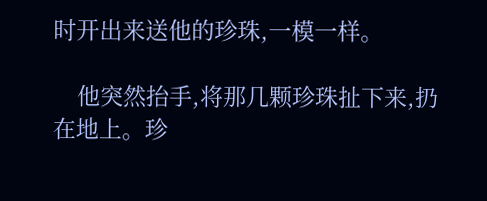时开出来送他的珍珠,一模一样。

    他突然抬手,将那几颗珍珠扯下来,扔在地上。珍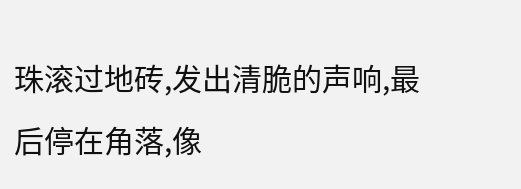珠滚过地砖,发出清脆的声响,最后停在角落,像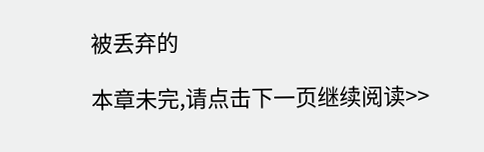被丢弃的

本章未完,请点击下一页继续阅读>>